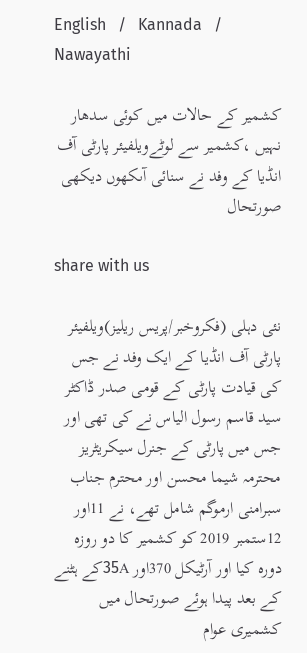English   /   Kannada   /   Nawayathi

کشمیر کے حالات میں کوئی سدھار نہیں ،کشمیر سے لوٹےویلفیئر پارٹی آف انڈیا کے وفد نے سنائی آںکھوں دیکھی صورتحال

share with us

نئی دہلی (فکروخبر/پریس ریلیز)ویلفیئر پارٹی آف انڈیا کے ایک وفد نے جس کی قیادت پارٹی کے قومی صدر ڈاکٹر سید قاسم رسول الیاس نے کی تھی اور جس میں پارٹی کے جنرل سیکریٹریز محترمہ شیما محسن اور محترم جناب سبرامنی ارموگم شامل تھے، نے 11اور 12ستمبر 2019 کو کشمیر کا دو روزہ دورہ کیا اور آرٹیکل 370اور 35Aکے ہٹنے کے بعد پیدا ہوئے صورتحال میں کشمیری عوام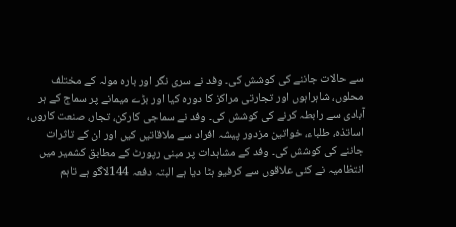سے حالات جاننے کی کوشش کی۔ وفد نے سری نگر اور بارہ مولہ کے مختلف محلوں، شاہراہوں اور تجارتی مراکز کا دورہ کیا اور بڑے میمانے پر سماج کے ہر آبادی سے رابطہ کرنے کی کوشش کی۔ وفد نے سماجی کارکن، تجار، صنعت کاروں، اساتذہ، طلباء، خواتین مزدور پیشہ افراد سے ملاقاتیں کیں اور ان کے تاثرات جاننے کی کوشش کی۔ وفد کے مشاہدات پر مبنی رپورٹ کے مطابق کشمیر میں انتظامیہ نے کئی علاقوں سے کرفیو ہٹا دیا ہے البتہ دفعہ 144لاگو ہے تاہم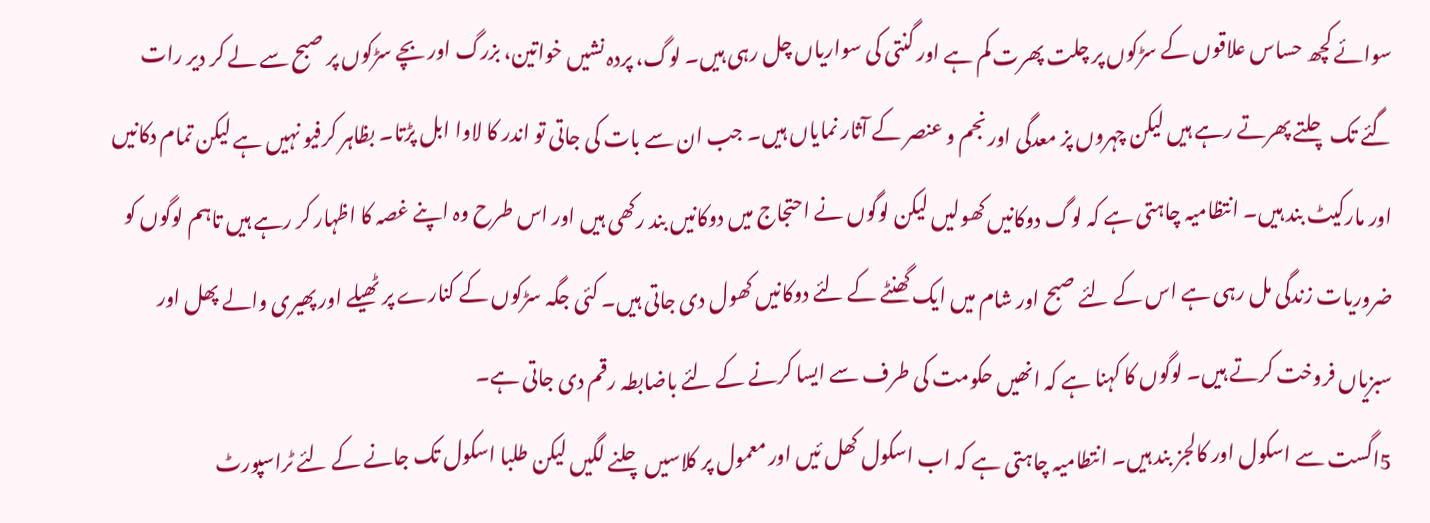سوائے کچھ حساس علاقوں کے سڑکوں پر چلت پھرت کم ہے اور گنتی کی سواریاں چل رہی ہیں۔ لوگ، پردہ نشیں خواتین، بزرگ اور بچے سڑکوں پر صبح سے لے کر دیر رات گئے تک چلتے پھرتے رہے ہیں لیکن چہروں پز معدگی اور نجم و عنصر کے آثار نمایاں ہیں۔ جب ان سے بات کی جاتی تو اندر کا لاوا ابل پڑتا۔ بظاہر کرفیو نہیں ہے لیکن تمام دکانیں اور مارکیٹ بند ہیں۔ انتظامیہ چاہتی ہے کہ لوگ دوکانیں کھولیں لیکن لوگوں نے احتجاج میں دوکانیں بند رکھی ہیں اور اس طرح وہ اپنے غصہ کا اظہار کر رہے ہیں تاہم لوگوں کو ضروریات زندگی مل رہی ہے اس کے لئے صبح اور شام میں ایک گھنٹے کے لئے دوکانیں کھول دی جاتی ہیں۔ کئی جگہ سڑکوں کے کنارے پر ٹھیلے اور پھیری والے پھل اور سبزیاں فروخت کرتے ہیں۔ لوگوں کا کہنا ہے کہ انھیں حکومت کی طرف سے ایسا کرنے کے لئے باضابطہ رقم دی جاتی ہے۔
5اگست سے اسکول اور کالجز بند ہیں۔ انتطامیہ چاہتی ہے کہ اب اسکول کھل ئیں اور معمول پر کلاسیں چلنے لگیں لیکن طلبا اسکول تک جانے کے لئے ٹراسپورٹ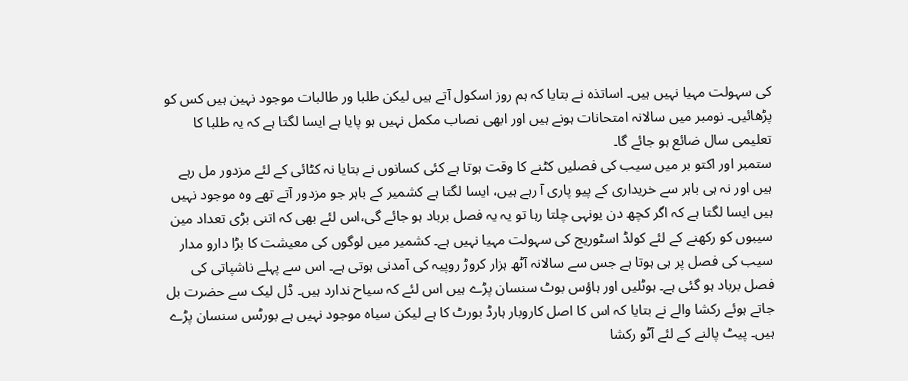کی سہولت مہیا نہیں ہیں۔ اساتذہ نے بتایا کہ ہم روز اسکول آتے ہیں لیکن طلبا ور طالبات موجود نہین ہیں کس کو پڑھائیں۔ نومبر میں سالانہ امتحانات ہونے ہیں اور ابھی نصاب مکمل نہیں ہو پایا ہے ایسا لگتا ہے کہ یہ طلبا کا تعلیمی سال ضائع ہو جائے گا۔
ستمبر اور اکتو بر میں سیب کی فصلیں کٹنے کا وقت ہوتا ہے کئی کسانوں نے بتایا نہ کٹائی کے لئے مزدور مل رہے ہیں اور نہ ہی باہر سے خریداری کے پیو پاری آ رہے ہیں، ایسا لگتا ہے کشمیر کے باہر جو مزدور آتے تھے وہ موجود نہیں ہیں ایسا لگتا ہے کہ اگر کچھ دن یونہی چلتا رہا تو یہ یہ فصل برباد ہو جائے گی،اس لئے بھی کہ اتنی بڑی تعداد مین سیبوں کو رکھنے کے لئے کولڈ اسٹوریج کی سہولت مہیا نہیں ہے۔ کشمیر میں لوگوں کی معیشت کا بڑا دارو مدار سیب کی فصل پر ہی ہوتا ہے جس سے سالانہ آٹھ ہزار کروڑ روپیہ کی آمدنی ہوتی ہے۔ اس سے پہلے ناشپاتی کی فصل برباد ہو گئی ہے۔ ہوٹلیں اور ہاؤس بوٹ سنسان پڑے ہیں اس لئے کہ سیاح ندارد ہیں۔ ڈل لیک سے حضرت بل جاتے ہوئے رکشا والے نے بتایا کہ اس کا اصل کاروبار ہارڈ بورٹ کا ہے لیکن سیاہ موجود نہیں ہے بورٹس سنسان پڑے ہیں۔ پیٹ پالنے کے لئے آٹو رکشا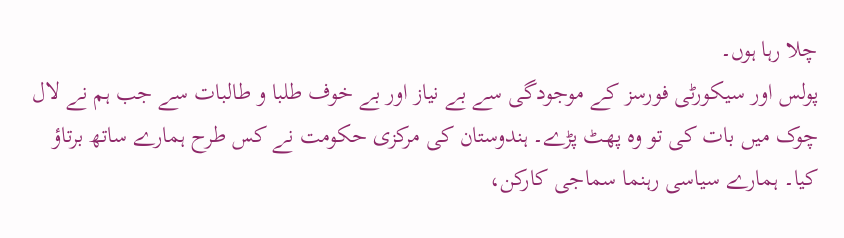چلا رہا ہوں۔
پولس اور سیکورٹی فورسز کے موجودگی سے بے نیاز اور بے خوف طلبا و طالبات سے جب ہم نے لال چوک میں بات کی تو وہ پھٹ پڑے۔ ہندوستان کی مرکزی حکومت نے کس طرح ہمارے ساتھ برتاؤ کیا۔ ہمارے سیاسی رہنما سماجی کارکن،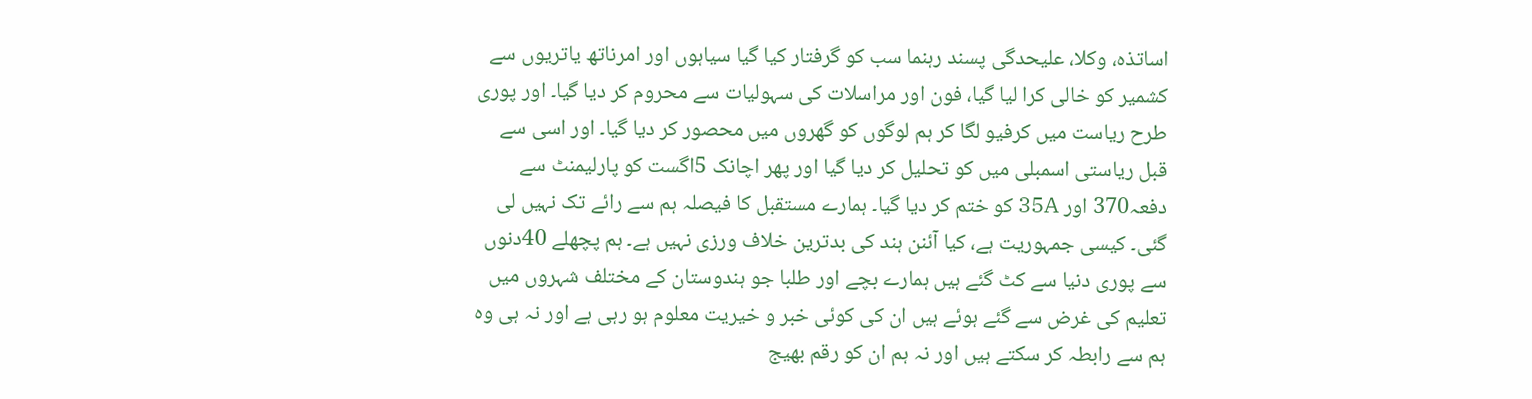اساتذہ، وکلا، علیحدگی پسند رہنما سب کو گرفتار کیا گیا سیاہوں اور امرناتھ یاتریوں سے کشمیر کو خالی کرا لیا گیا، فون اور مراسلات کی سہولیات سے محروم کر دیا گیا۔ اور پوری طرح ریاست میں کرفیو لگا کر ہم لوگوں کو گھروں میں محصور کر دیا گیا۔ اور اسی سے قبل ریاستی اسمبلی میں کو تحلیل کر دیا گیا اور پھر اچانک 5اگست کو پارلیمنٹ سے دفعہ370 اور 35A کو ختم کر دیا گیا۔ ہمارے مستقبل کا فیصلہ ہم سے رائے تک نہیں لی گئی۔ کیسی جمہوریت ہے، کیا آئنن ہند کی بدترین خلاف ورزی نہیں ہے۔ ہم پچھلے 40دنوں سے پوری دنیا سے کٹ گئے ہیں ہمارے بچے اور طلبا جو ہندوستان کے مختلف شہروں میں تعلیم کی غرض سے گئے ہوئے ہیں ان کی کوئی خبر و خیریت معلوم ہو رہی ہے اور نہ ہی وہ ہم سے رابطہ کر سکتے ہیں اور نہ ہم ان کو رقم بھیج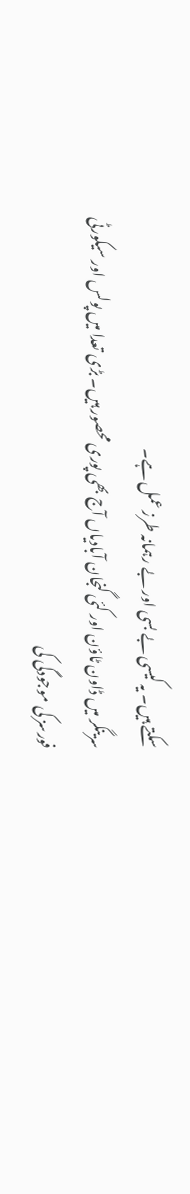سکتے ہیں۔ یہ کیسی بے بسی اور بے رہمانہ طرز عمل ہے۔
سرینگر میں ڈاون ٹاؤن اور کئی گنجان آبادیاں آج بھی پوری محصور ہیں۔ بڑی تعدا میں پولس اور سیکورٹی فورسز کی موجودگی کی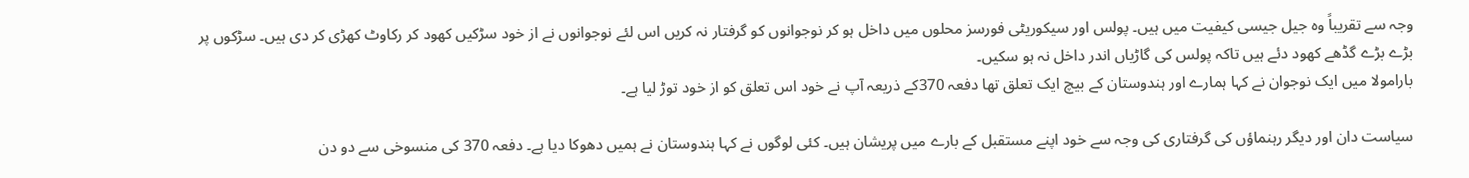وجہ سے تقریباً وہ جیل جیسی کیفیت میں ہیں۔ پولس اور سیکوریٹی فورسز محلوں میں داخل ہو کر نوجوانوں کو گرفتار نہ کریں اس لئے نوجوانوں نے از خود سڑکیں کھود کر رکاوٹ کھڑی کر دی ہیں۔ سڑکوں پر بڑے بڑے گڈھے کھود دئے ہیں تاکہ پولس کی گاڑیاں اندر داخل نہ ہو سکیں۔
بارامولا میں ایک نوجوان نے کہا ہمارے اور ہندوستان کے بیچ ایک تعلق تھا دفعہ 370کے ذریعہ آپ نے خود اس تعلق کو از خود توڑ لیا ہے۔

سیاست دان اور دیگر رہنماؤں کی گرفتاری کی وجہ سے خود اپنے مستقبل کے بارے میں پریشان ہیں۔ کئی لوگوں نے کہا ہندوستان نے ہمیں دھوکا دیا ہے۔ دفعہ 370 کی منسوخی سے دو دن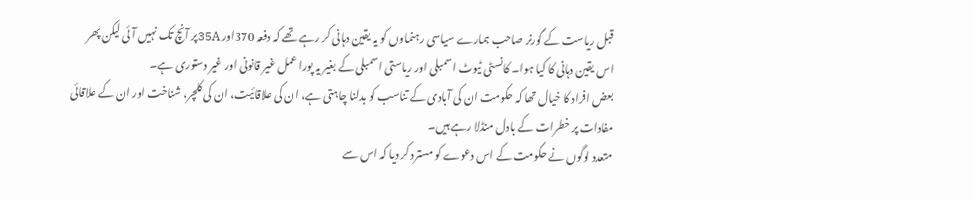قبل ریاست کے گورنر صاحب ہمارے سیاسی رہنماوں کو یہ یقین دہانی کر رہے تھے کہ دفعہ 370اور 35Aپر آنچ تک نہیں آئی لیکن پھر اس یقین دہانی کا کیا ہوا۔ کانسٹی ٹیوٹ اسمبلی اور ریاستی اسمبلی کے بغیر یہ پورا عمل غیر قانونی اور غیر دستوری ہے۔
بعض افراد کا خیال تھا کہ حکومت ان کی آبادی کے تناسب کو بدلنا چاہتی ہے، ان کی علاقائیت، ان کی کلچر، شناخت اور ان کے علاقائی مفادات پر خطرات کے بادل منڈلا رہے ہیں۔
متعدد لوگوں نے حکومت کے اس دعوے کو مسترد کر دیا کہ اس سے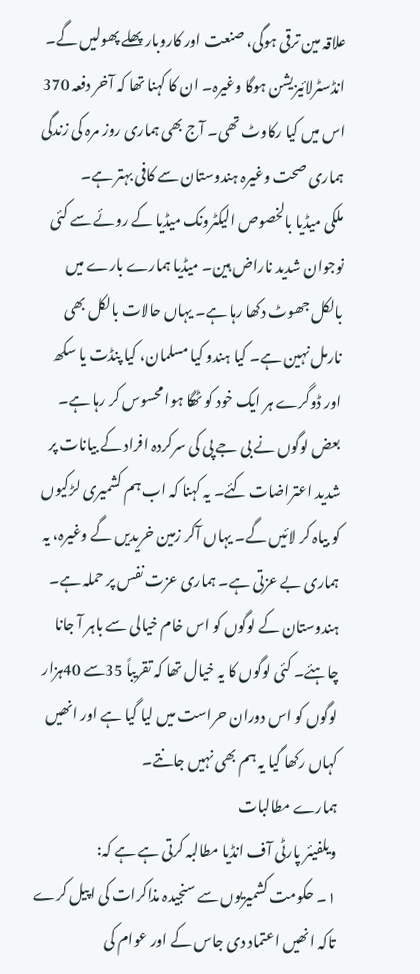علاقہ مین ترقی ہوگی، صنعت اور کاروبار پھلے پھولیں گے۔ انڈسٹرلائیزیشن ہوگا وغیرہ۔ ان کا کہنا تھا کہ آخر دفعہ 370 اس میں کیا رکاوٹ تھی۔ آج بھی ہماری روز مرہ کی زندگی ہماری صحت وغیرہ ہندوستان سے کافی بہتر ہے۔
ملکی میڈیا بالخصوص الیکٹرونک میڈیا کے روئے سے کئی نوجوان شدید ناراض ہین۔ میڈیا ہمارے بارے میں بالکل جھوٹ دکھا رہا ہے۔ یہاں حالات بالکل بھی نارمل نہین ہے۔ کیا ہندو کیا مسلمان، کیا پنڈت یا سکھ اور ڈوگرے ہر ایک خود کو ٹھگا ہوا محسوس کر رہا ہے۔ بعض لوگوں نے بی جے پی کی سرکردہ افراد کے بیانات پر شدید اعتراضات کئے۔ یہ کہنا کہ اب ہم کشمیری لڑکیوں کو بیاہ کر لائیں گے۔ یہاں آکر زمین خریدیں گے وغیرہ، یہ ہماری بے عزتی ہے۔ ہماری عزت نفس پر حملہ ہے۔ ہندوستان کے لوگوں کو اس خام خیالی سے باہر آ جانا چاہئے۔ کئی لوگوں کا یہ خیال تھا کہ تقریباً 35سے 40ہزار لوگوں کو اس دوران حراست میں لیا گیا ہے اور انھیں کہاں رکھا گیا یہ ہم بھی نہیں جانتے۔
ہمارے مطالبات
ویلفیئر پارٹی آف انڈیا مطالبہ کرتی ہے ہے کہ:
۱۔ حکومت کشمیریوں سے سنجیدہ مذاکرات کی اپیل کرے تاکہ انھیں اعتماد دی جاس کے اور عوام کی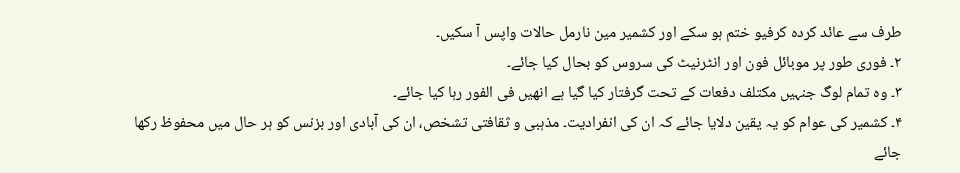طرف سے عائد کردہ کرفیو ختم ہو سکے اور کشمیر مین نارمل حالات واپس آ سکیں۔
۲۔ فوری طور پر موبائل فون اور انٹرنیٹ کی سروس کو بحال کیا جائے۔
۳۔ وہ تمام لوگ جنہیں مکتلف دفعات کے تحت گرفتار کیا گیا ہے انھیں فی الفور رہا کیا جائے۔
۴۔ کشمیر کی عوام کو یہ یقین دلایا جائے کہ ان کی انفرادیت۔ مذہبی و ثقافتی تشخص، ان کی آبادی اور بزنس کو ہر حال میں محفوظ رکھا جائے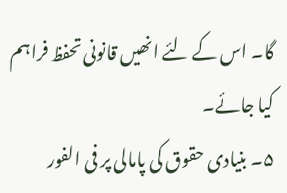گا۔ اس کے لئے انھیں قانونی تحفظ فراہم کیا جائے۔
۵۔ بنیادی حقوق کی پامالی پر فی الفور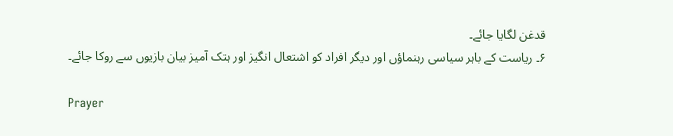قدغن لگایا جائے۔
۶۔ ریاست کے باہر سیاسی رہنماؤں اور دیگر افراد کو اشتعال انگیز اور ہتک آمیز بیان بازیوں سے روکا جائے۔

Prayer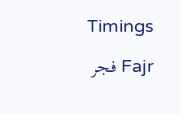Timings

Fajr فجر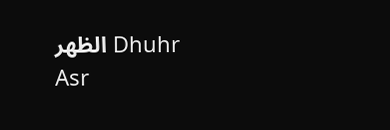Dhuhr الظهر
Asr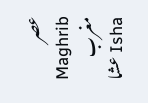عصر
Maghrib مغرب
Isha عشا